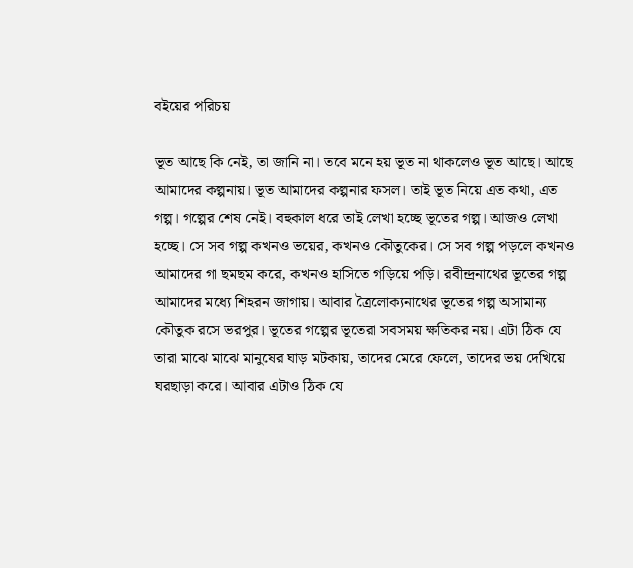বইয়ের পরিচয়

ভূত আছে কি নেই, তা জানি না। তবে মনে হয় ভূত না থাকলেও ভূত আছে। আছে আমাদের কল্পনায়। ভূত আমাদের কল্পনার ফসল। তাই ভূত নিয়ে এত কথা, এত গল্প। গল্পের শেষ নেই। বহুকাল ধরে তাই লেখা হচ্ছে ভূতের গল্প। আজও লেখা হচ্ছে। সে সব গল্প কখনও ভয়ের, কখনও কৌতুকের। সে সব গল্প পড়লে কখনও আমাদের গা ছমছম করে, কখনও হাসিতে গড়িয়ে পড়ি। রবীন্দ্রনাথের ভূতের গল্প আমাদের মধ্যে শিহরন জাগায়। আবার ত্রৈলোক্যনাথের ভূতের গল্প অসামান্য কৌতুক রসে ভরপুর। ভূতের গল্পের ভূতেরা সবসময় ক্ষতিকর নয়। এটা ঠিক যে তারা মাঝে মাঝে মানুষের ঘাড় মটকায়, তাদের মেরে ফেলে, তাদের ভয় দেখিয়ে ঘরছাড়া করে। আবার এটাও ঠিক যে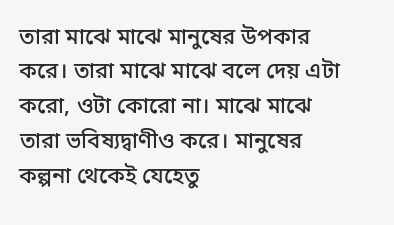তারা মাঝে মাঝে মানুষের উপকার করে। তারা মাঝে মাঝে বলে দেয় এটা করো, ওটা কোরো না। মাঝে মাঝে তারা ভবিষ্যদ্বাণীও করে। মানুষের কল্পনা থেকেই যেহেতু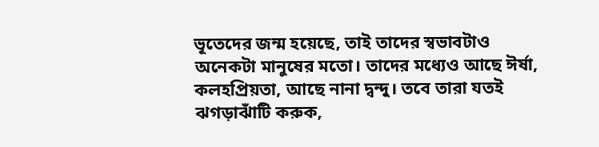ভূতেদের জন্ম হয়েছে, তাই তাদের স্বভাবটাও অনেকটা মানুষের মতো। তাদের মধ্যেও আছে ঈর্ষা, কলহপ্রিয়তা, আছে নানা দ্বন্দু। তবে তারা যতই ঝগড়াঝাঁটি করুক,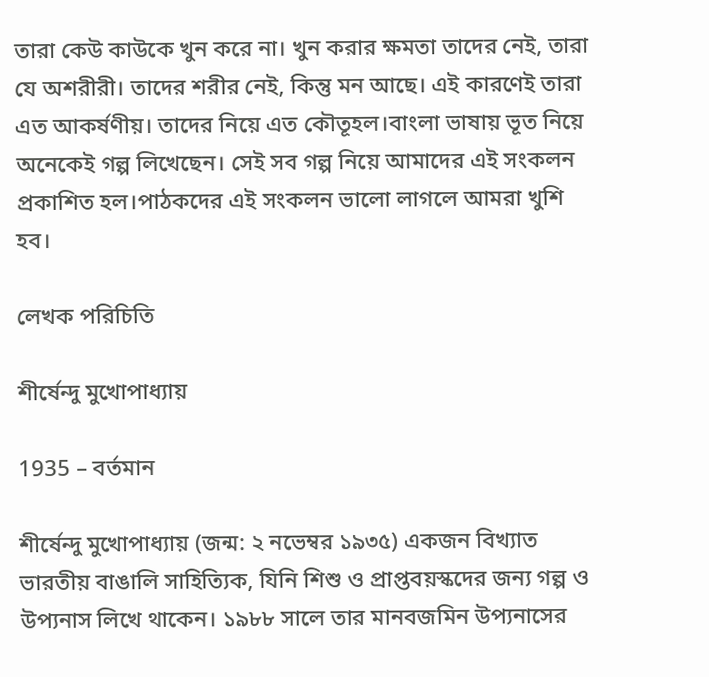তারা কেউ কাউকে খুন করে না। খুন করার ক্ষমতা তাদের নেই, তারা যে অশরীরী। তাদের শরীর নেই, কিন্তু মন আছে। এই কারণেই তারা এত আকর্ষণীয়। তাদের নিয়ে এত কৌতূহল।বাংলা ভাষায় ভূত নিয়ে অনেকেই গল্প লিখেছেন। সেই সব গল্প নিয়ে আমাদের এই সংকলন প্রকাশিত হল।পাঠকদের এই সংকলন ভালো লাগলে আমরা খুশি হব।

লেখক পরিচিতি

শীর্ষেন্দু মুখোপাধ্যায়

1935 – বর্তমান

শীর্ষেন্দু মুখোপাধ্যায় (জন্ম: ২ নভেম্বর ১৯৩৫) একজন বিখ্যাত ভারতীয় বাঙালি সাহিত্যিক, যিনি শিশু ও প্রাপ্তবয়স্কদের জন্য গল্প ও উপ্যনাস লিখে থাকেন। ১৯৮৮ সালে তার মানবজমিন উপ্যনাসের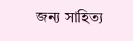জন্য সাহিত্য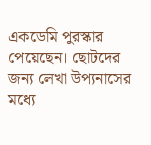একডেমি পুরস্কার পেয়েছেন। ছোটদের জন্য লেখা উপ্যনাসের মধ্যে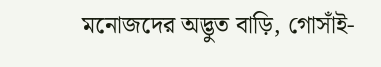মনোজদের অদ্ভুত বাড়ি, গোসাঁই-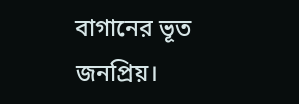বাগানের ভূত জনপ্রিয়।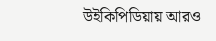উইকিপিডিয়ায় আরও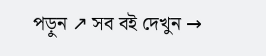পড়ুন ↗ সব বই দেখুন →